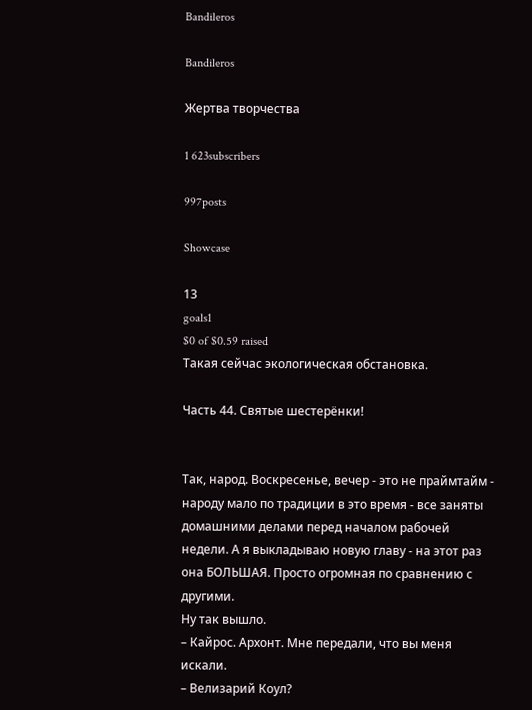Bandileros

Bandileros

Жертва творчества

1 623subscribers

997posts

Showcase

13
goals1
$0 of $0.59 raised
Такая сейчас экологическая обстановка.

Часть 44. Святые шестерёнки!


Так, народ. Воскресенье, вечер - это не праймтайм - народу мало по традиции в это время - все заняты домашними делами перед началом рабочей недели. А я выкладываю новую главу - на этот раз она БОЛЬШАЯ. Просто огромная по сравнению с другими.
Ну так вышло.
– Кайрос. Архонт. Мне передали, что вы меня искали.
– Велизарий Коул?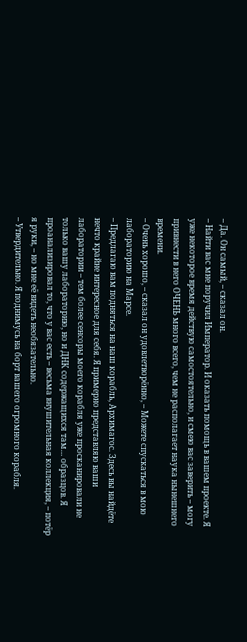– Да. Он самый, – сказал он.
– Найти вас мне поручил Император. И оказать помощь в вашем проекте. Я уже некоторое время действую самостоятельно, и смею вас заверить – могу привнести в него ОЧЕНЬ много всего, чем не располагает наука нынешнего времени.
– Очень хорошо, – сказал он удовлетворённо, – Можете спускаться в мою лабораторию на Марсе.
– Предлагаю вам подняться на наш корабль, Архимагос. Здесь вы найдёте нечто крайне интересное для себя. Я примерно представляю ваши лаборатории – тем более сенсоры моего корабля уже просканировали не только вашу лабораторию, но и ДНК содержащихся там… образцов. Я проанализировал то, что у вас есть – весьма внушительная коллекция, – потёр я руки, – но мне её видеть необязательно.
– Утвердительно. Я поднимусь на борт вашего огромного корабля.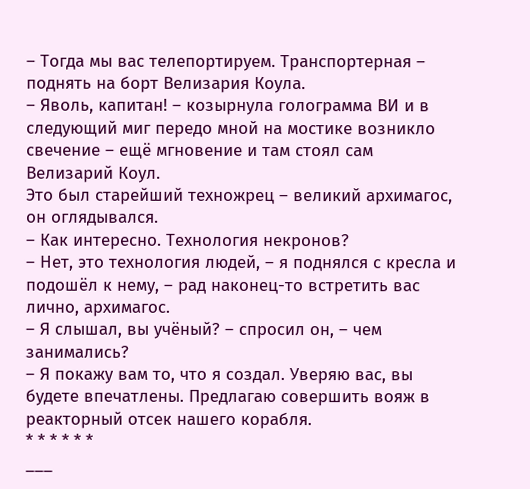– Тогда мы вас телепортируем. Транспортерная – поднять на борт Велизария Коула.
– Яволь, капитан! – козырнула голограмма ВИ и в следующий миг передо мной на мостике возникло свечение – ещё мгновение и там стоял сам Велизарий Коул.
Это был старейший техножрец – великий архимагос, он оглядывался.
– Как интересно. Технология некронов?
– Нет, это технология людей, – я поднялся с кресла и подошёл к нему, – рад наконец-то встретить вас лично, архимагос.
– Я слышал, вы учёный? – спросил он, – чем занимались?
– Я покажу вам то, что я создал. Уверяю вас, вы будете впечатлены. Предлагаю совершить вояж в реакторный отсек нашего корабля.
* * * * * *
___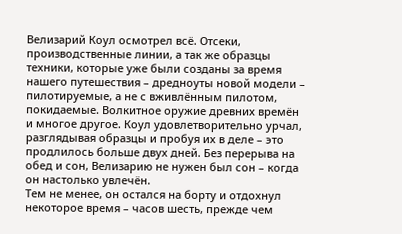Велизарий Коул осмотрел всё. Отсеки, производственные линии, а так же образцы техники, которые уже были созданы за время нашего путешествия – дредноуты новой модели – пилотируемые, а не с вживлённым пилотом, покидаемые. Волкитное оружие древних времён и многое другое. Коул удовлетворительно урчал, разглядывая образцы и пробуя их в деле – это продлилось больше двух дней. Без перерыва на обед и сон, Велизарию не нужен был сон – когда он настолько увлечён.
Тем не менее, он остался на борту и отдохнул некоторое время – часов шесть, прежде чем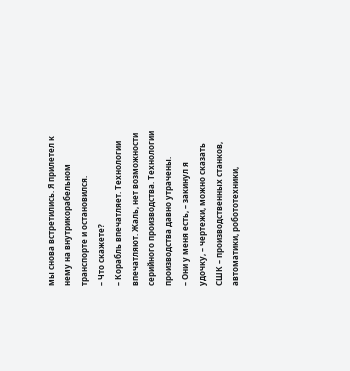мы снова встретились. Я прилетел к нему на внутрикорабельном транспорте и остановился.
– Что скажете?
– Корабль впечатляет. Технологии впечатляют. Жаль, нет возможности серийного производства. Технологии производства давно утрачены.
– Они у меня есть, – закинул я удочку, – чертежи, можно сказать СШК – производственных станков, автоматики, робототехники,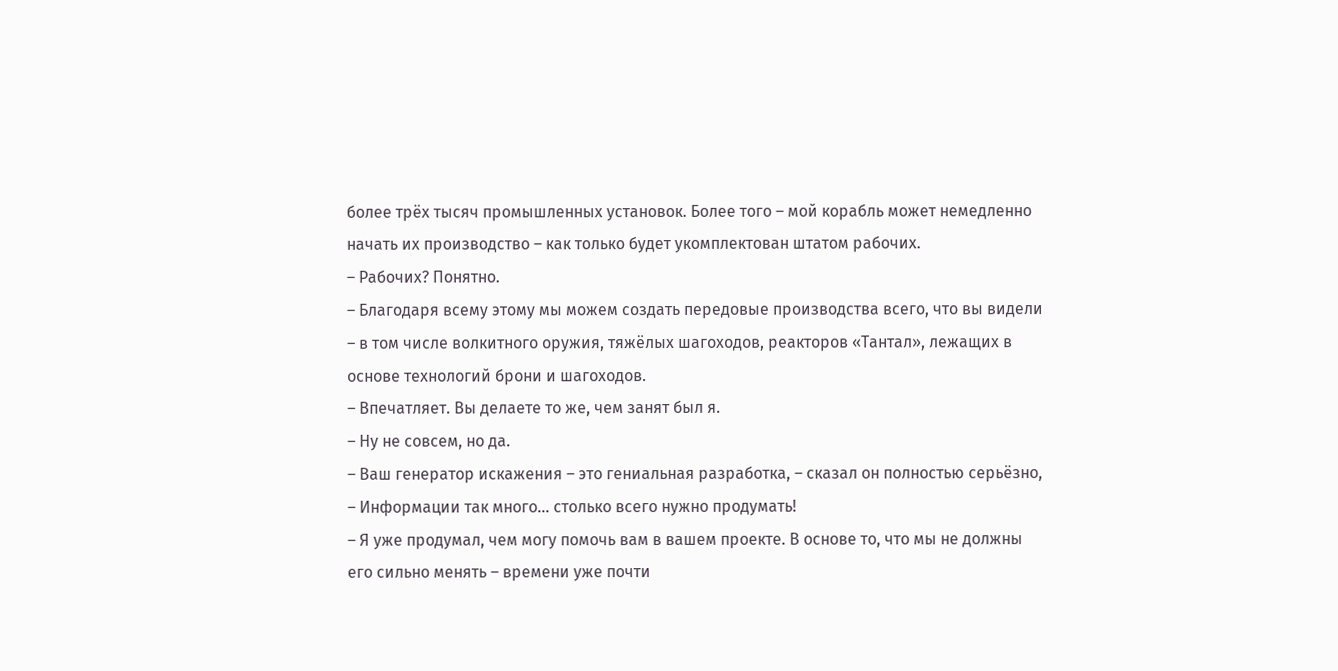более трёх тысяч промышленных установок. Более того – мой корабль может немедленно начать их производство – как только будет укомплектован штатом рабочих.
– Рабочих? Понятно.
– Благодаря всему этому мы можем создать передовые производства всего, что вы видели – в том числе волкитного оружия, тяжёлых шагоходов, реакторов «Тантал», лежащих в основе технологий брони и шагоходов.
– Впечатляет. Вы делаете то же, чем занят был я.
– Ну не совсем, но да.
– Ваш генератор искажения – это гениальная разработка, – сказал он полностью серьёзно, – Информации так много… столько всего нужно продумать!
– Я уже продумал, чем могу помочь вам в вашем проекте. В основе то, что мы не должны его сильно менять – времени уже почти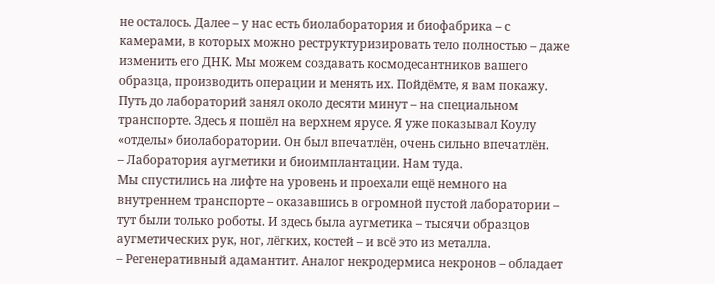не осталось. Далее – у нас есть биолаборатория и биофабрика – с камерами, в которых можно реструктуризировать тело полностью – даже изменить его ДНК. Мы можем создавать космодесантников вашего образца, производить операции и менять их. Пойдёмте, я вам покажу.
Путь до лабораторий занял около десяти минут – на специальном транспорте. Здесь я пошёл на верхнем ярусе. Я уже показывал Коулу «отделы» биолаборатории. Он был впечатлён, очень сильно впечатлён.
– Лаборатория аугметики и биоимплантации. Нам туда.
Мы спустились на лифте на уровень и проехали ещё немного на внутреннем транспорте – оказавшись в огромной пустой лаборатории – тут были только роботы. И здесь была аугметика – тысячи образцов аугметических рук, ног, лёгких, костей – и всё это из металла.
– Регенеративный адамантит. Аналог некродермиса некронов – обладает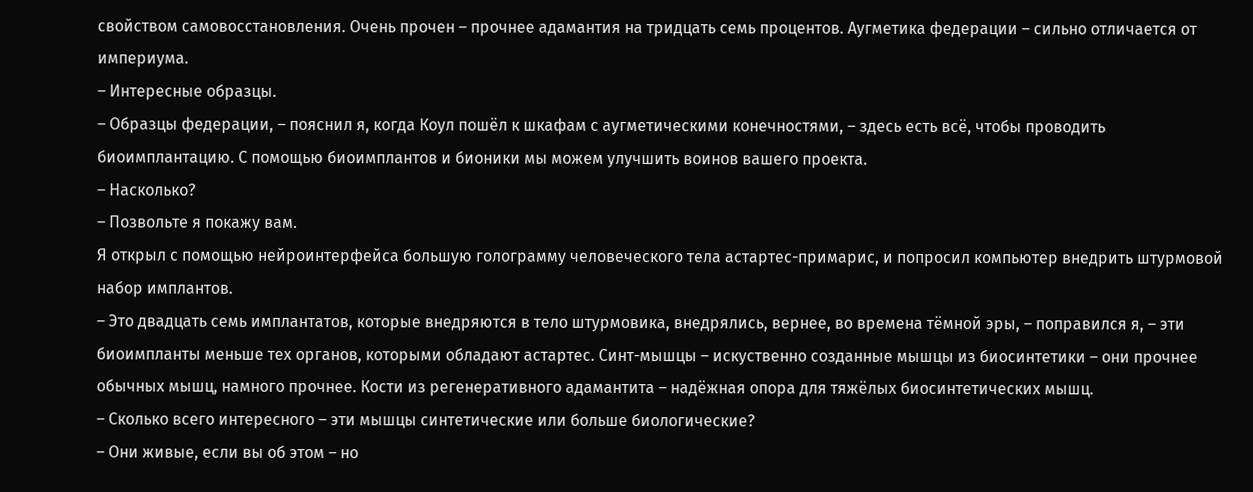свойством самовосстановления. Очень прочен – прочнее адамантия на тридцать семь процентов. Аугметика федерации – сильно отличается от империума.
– Интересные образцы.
– Образцы федерации, – пояснил я, когда Коул пошёл к шкафам с аугметическими конечностями, – здесь есть всё, чтобы проводить биоимплантацию. С помощью биоимплантов и бионики мы можем улучшить воинов вашего проекта.
– Насколько?
– Позвольте я покажу вам.
Я открыл с помощью нейроинтерфейса большую голограмму человеческого тела астартес-примарис, и попросил компьютер внедрить штурмовой набор имплантов.
– Это двадцать семь имплантатов, которые внедряются в тело штурмовика, внедрялись, вернее, во времена тёмной эры, – поправился я, – эти биоимпланты меньше тех органов, которыми обладают астартес. Синт-мышцы – искуственно созданные мышцы из биосинтетики – они прочнее обычных мышц, намного прочнее. Кости из регенеративного адамантита – надёжная опора для тяжёлых биосинтетических мышц.
– Сколько всего интересного – эти мышцы синтетические или больше биологические?
– Они живые, если вы об этом – но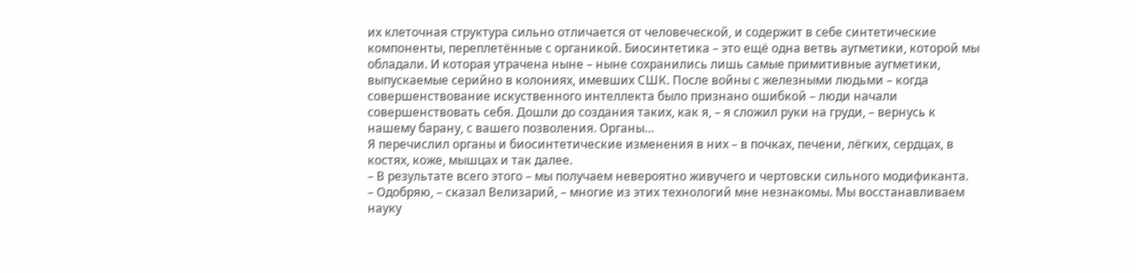их клеточная структура сильно отличается от человеческой, и содержит в себе синтетические компоненты, переплетённые с органикой. Биосинтетика – это ещё одна ветвь аугметики, которой мы обладали. И которая утрачена ныне – ныне сохранились лишь самые примитивные аугметики, выпускаемые серийно в колониях, имевших СШК. После войны с железными людьми – когда совершенствование искуственного интеллекта было признано ошибкой – люди начали совершенствовать себя. Дошли до создания таких, как я, – я сложил руки на груди, – вернусь к нашему барану, с вашего позволения. Органы…
Я перечислил органы и биосинтетические изменения в них – в почках, печени, лёгких, сердцах, в костях, коже, мышцах и так далее.
– В результате всего этого – мы получаем невероятно живучего и чертовски сильного модификанта.
– Одобряю, – сказал Велизарий, – многие из этих технологий мне незнакомы. Мы восстанавливаем науку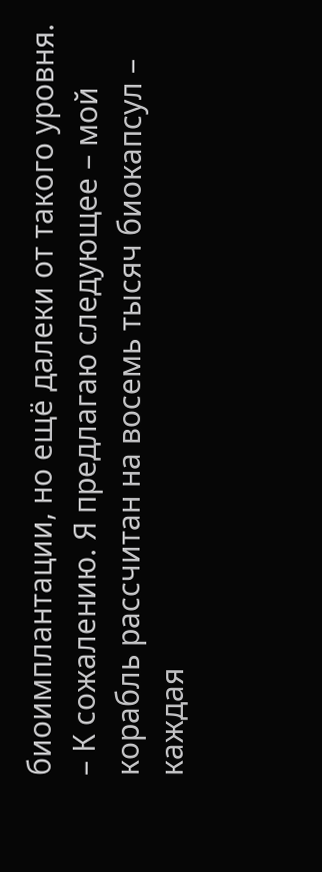биоимплантации, но ещё далеки от такого уровня.
– К сожалению. Я предлагаю следующее – мой корабль рассчитан на восемь тысяч биокапсул – каждая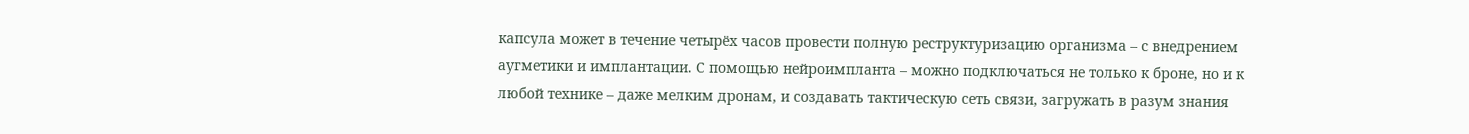капсула может в течение четырёх часов провести полную реструктуризацию организма – с внедрением аугметики и имплантации. С помощью нейроимпланта – можно подключаться не только к броне, но и к любой технике – даже мелким дронам, и создавать тактическую сеть связи, загружать в разум знания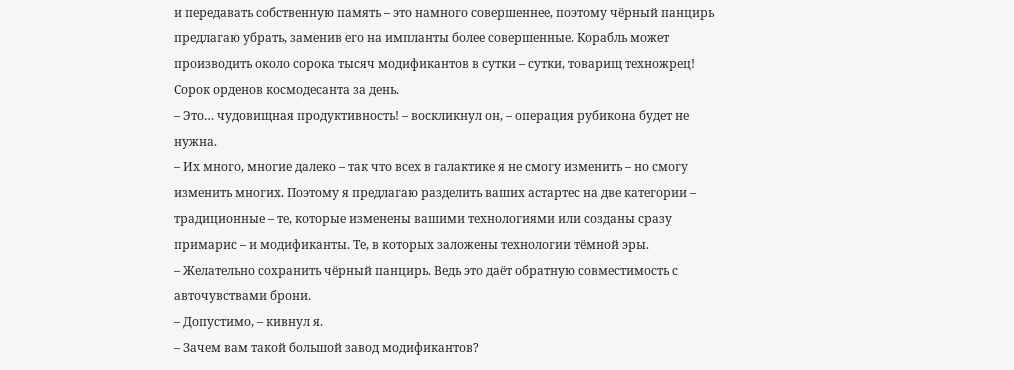и передавать собственную память – это намного совершеннее, поэтому чёрный панцирь предлагаю убрать, заменив его на импланты более совершенные. Корабль может производить около сорока тысяч модификантов в сутки – сутки, товарищ техножрец! Сорок орденов космодесанта за день.
– Это… чудовищная продуктивность! – воскликнул он, – операция рубикона будет не нужна.
– Их много, многие далеко – так что всех в галактике я не смогу изменить – но смогу изменить многих. Поэтому я предлагаю разделить ваших астартес на две категории – традиционные – те, которые изменены вашими технологиями или созданы сразу примарис – и модификанты. Те, в которых заложены технологии тёмной эры.
– Желательно сохранить чёрный панцирь. Ведь это даёт обратную совместимость с авточувствами брони.
– Допустимо, – кивнул я.
– Зачем вам такой большой завод модификантов?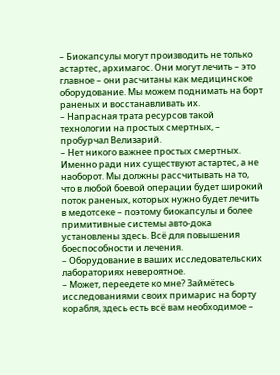– Биокапсулы могут производить не только астартес, архимагос. Они могут лечить – это главное – они расчитаны как медицинское оборудование. Мы можем поднимать на борт раненых и восстанавливать их.
– Напрасная трата ресурсов такой технологии на простых смертных, – пробурчал Велизарий.
– Нет никого важнее простых смертных. Именно ради них существуют астартес, а не наоборот. Мы должны рассчитывать на то, что в любой боевой операции будет широкий поток раненых, которых нужно будет лечить в медотсеке – поэтому биокапсулы и более примитивные системы авто-дока установлены здесь. Всё для повышения боеспособности и лечения.
– Оборудование в ваших исследовательских лабораториях невероятное.
– Может, переедете ко мне? Займётесь исследованиями своих примарис на борту корабля, здесь есть всё вам необходимое –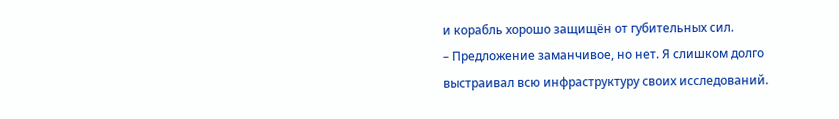и корабль хорошо защищён от губительных сил.
– Предложение заманчивое, но нет. Я слишком долго выстраивал всю инфраструктуру своих исследований.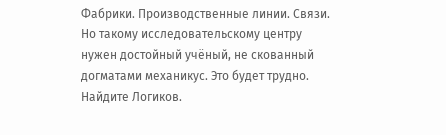Фабрики. Производственные линии. Связи. Но такому исследовательскому центру нужен достойный учёный, не скованный догматами механикус. Это будет трудно. Найдите Логиков.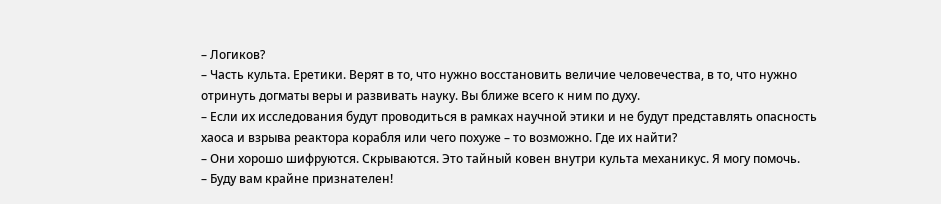– Логиков?
– Часть культа. Еретики. Верят в то, что нужно восстановить величие человечества, в то, что нужно отринуть догматы веры и развивать науку. Вы ближе всего к ним по духу.
– Если их исследования будут проводиться в рамках научной этики и не будут представлять опасность хаоса и взрыва реактора корабля или чего похуже – то возможно. Где их найти?
– Они хорошо шифруются. Скрываются. Это тайный ковен внутри культа механикус. Я могу помочь.
– Буду вам крайне признателен!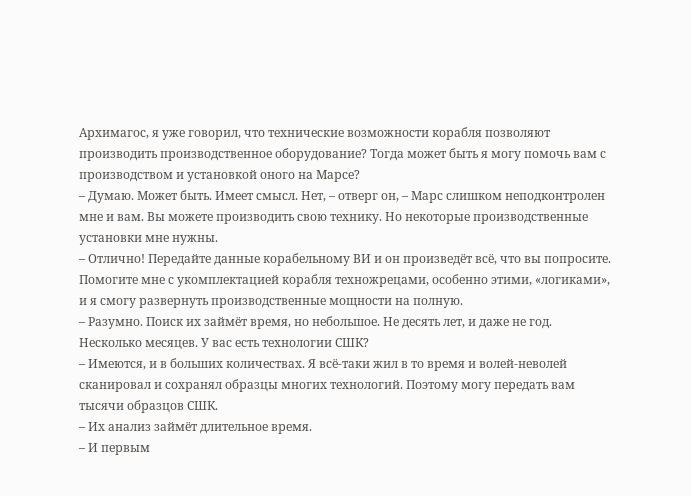Архимагос, я уже говорил, что технические возможности корабля позволяют производить производственное оборудование? Тогда может быть я могу помочь вам с производством и установкой оного на Марсе?
– Думаю. Может быть. Имеет смысл. Нет, – отверг он, – Марс слишком неподконтролен мне и вам. Вы можете производить свою технику. Но некоторые производственные установки мне нужны.
– Отлично! Передайте данные корабельному ВИ и он произведёт всё, что вы попросите. Помогите мне с укомплектацией корабля техножрецами, особенно этими, «логиками», и я смогу развернуть производственные мощности на полную.
– Разумно. Поиск их займёт время, но небольшое. Не десять лет, и даже не год. Несколько месяцев. У вас есть технологии СШК?
– Имеются, и в больших количествах. Я всё-таки жил в то время и волей-неволей сканировал и сохранял образцы многих технологий. Поэтому могу передать вам тысячи образцов СШК.
– Их анализ займёт длительное время.
– И первым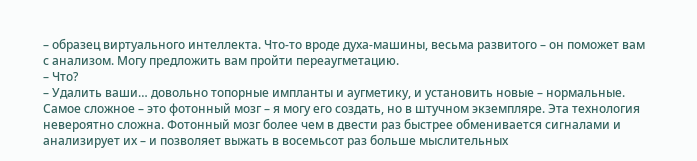– образец виртуального интеллекта. Что-то вроде духа-машины, весьма развитого – он поможет вам с анализом. Могу предложить вам пройти переаугметацию.
– Что?
– Удалить ваши… довольно топорные импланты и аугметику, и установить новые – нормальные. Самое сложное – это фотонный мозг – я могу его создать, но в штучном экземпляре. Эта технология невероятно сложна. Фотонный мозг более чем в двести раз быстрее обменивается сигналами и анализирует их – и позволяет выжать в восемьсот раз больше мыслительных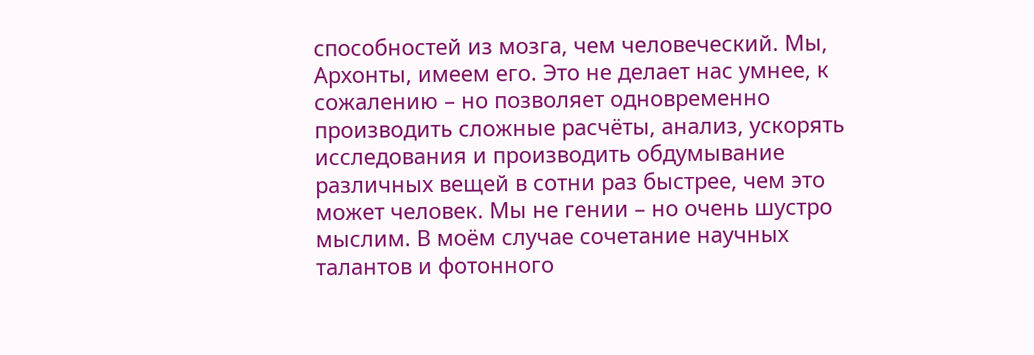способностей из мозга, чем человеческий. Мы, Архонты, имеем его. Это не делает нас умнее, к сожалению – но позволяет одновременно производить сложные расчёты, анализ, ускорять исследования и производить обдумывание различных вещей в сотни раз быстрее, чем это может человек. Мы не гении – но очень шустро мыслим. В моём случае сочетание научных талантов и фотонного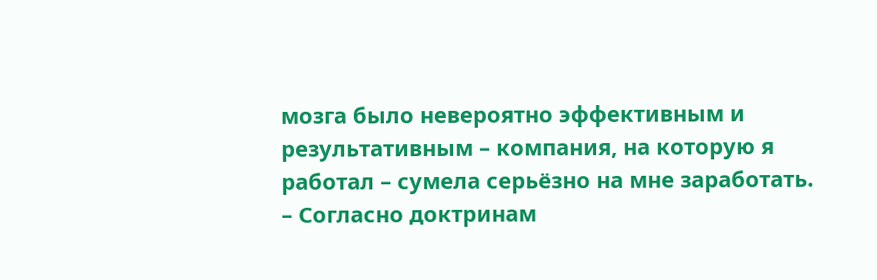мозга было невероятно эффективным и результативным – компания, на которую я работал – сумела серьёзно на мне заработать.
– Согласно доктринам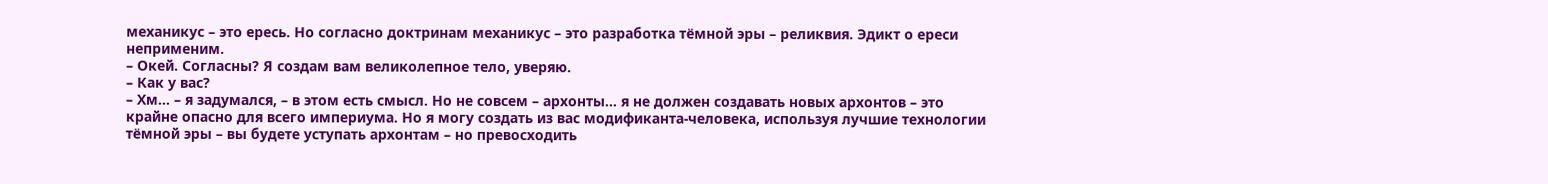механикус – это ересь. Но согласно доктринам механикус – это разработка тёмной эры – реликвия. Эдикт о ереси неприменим.
– Окей. Согласны? Я создам вам великолепное тело, уверяю.
– Как у вас?
– Хм… – я задумался, – в этом есть смысл. Но не совсем – архонты… я не должен создавать новых архонтов – это крайне опасно для всего империума. Но я могу создать из вас модификанта-человека, используя лучшие технологии тёмной эры – вы будете уступать архонтам – но превосходить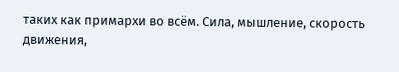таких как примархи во всём. Сила, мышление, скорость движения,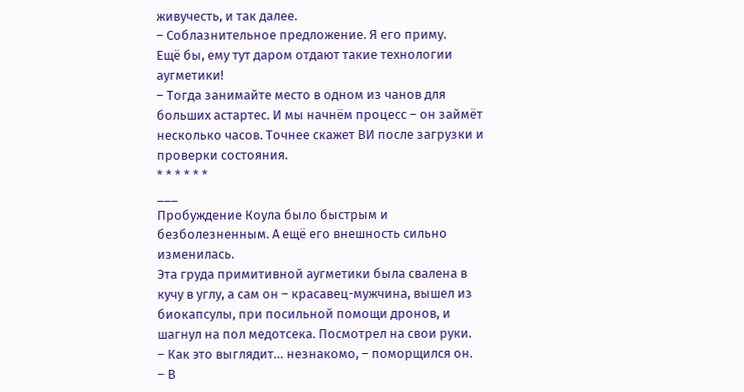живучесть, и так далее.
– Соблазнительное предложение. Я его приму.
Ещё бы, ему тут даром отдают такие технологии аугметики!
– Тогда занимайте место в одном из чанов для больших астартес. И мы начнём процесс – он займёт несколько часов. Точнее скажет ВИ после загрузки и проверки состояния.
* * * * * *
___
Пробуждение Коула было быстрым и безболезненным. А ещё его внешность сильно изменилась.
Эта груда примитивной аугметики была свалена в кучу в углу, а сам он – красавец-мужчина, вышел из биокапсулы, при посильной помощи дронов, и шагнул на пол медотсека. Посмотрел на свои руки.
– Как это выглядит… незнакомо, – поморщился он.
– В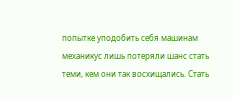попытке уподобить себя машинам механикус лишь потеряли шанс стать теми, кем они так восхищались. Стать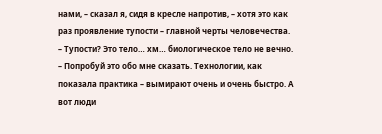нами, – сказал я, сидя в кресле напротив, – хотя это как раз проявление тупости – главной черты человечества.
– Тупости? Это тело… хм… биологическое тело не вечно.
– Попробуй это обо мне сказать. Технологии, как показала практика – вымирают очень и очень быстро. А вот люди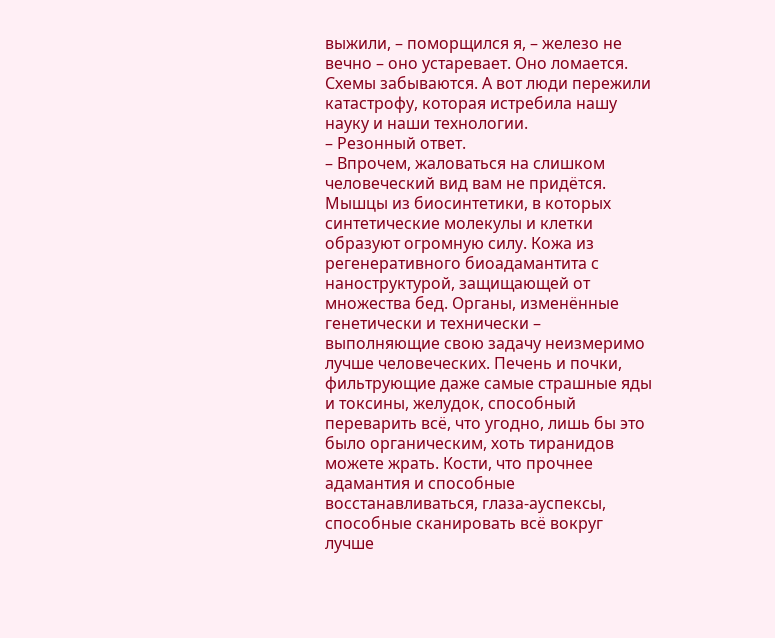выжили, – поморщился я, – железо не вечно – оно устаревает. Оно ломается. Схемы забываются. А вот люди пережили катастрофу, которая истребила нашу науку и наши технологии.
– Резонный ответ.
– Впрочем, жаловаться на слишком человеческий вид вам не придётся. Мышцы из биосинтетики, в которых синтетические молекулы и клетки образуют огромную силу. Кожа из регенеративного биоадамантита с наноструктурой, защищающей от множества бед. Органы, изменённые генетически и технически – выполняющие свою задачу неизмеримо лучше человеческих. Печень и почки, фильтрующие даже самые страшные яды и токсины, желудок, способный переварить всё, что угодно, лишь бы это было органическим, хоть тиранидов можете жрать. Кости, что прочнее адамантия и способные восстанавливаться, глаза-ауспексы, способные сканировать всё вокруг лучше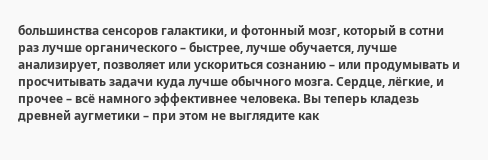большинства сенсоров галактики, и фотонный мозг, который в сотни раз лучше органического – быстрее, лучше обучается, лучше анализирует, позволяет или ускориться сознанию – или продумывать и просчитывать задачи куда лучше обычного мозга. Сердце, лёгкие, и прочее – всё намного эффективнее человека. Вы теперь кладезь древней аугметики – при этом не выглядите как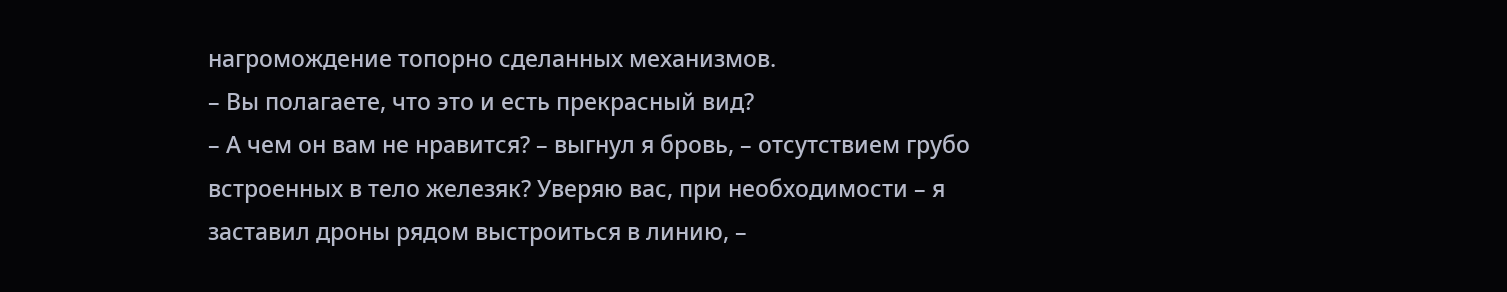нагромождение топорно сделанных механизмов.
– Вы полагаете, что это и есть прекрасный вид?
– А чем он вам не нравится? – выгнул я бровь, – отсутствием грубо встроенных в тело железяк? Уверяю вас, при необходимости – я заставил дроны рядом выстроиться в линию, –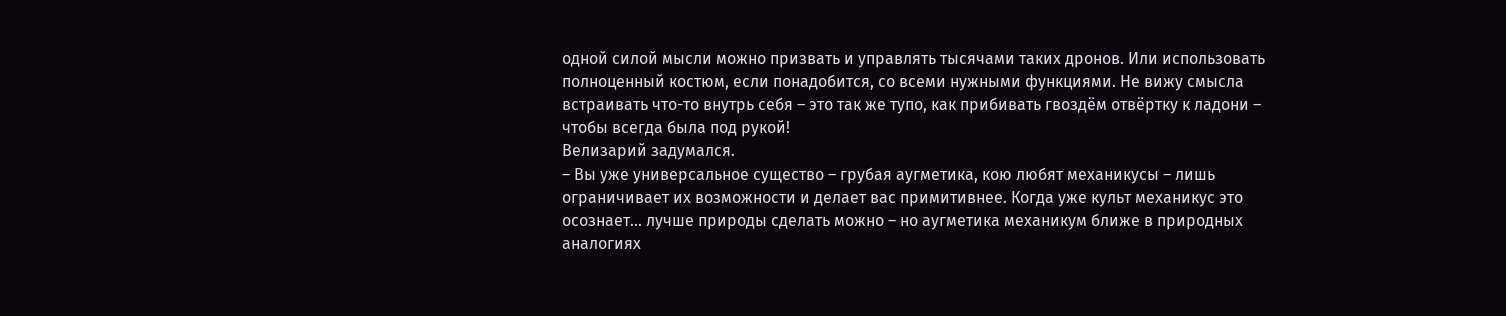одной силой мысли можно призвать и управлять тысячами таких дронов. Или использовать полноценный костюм, если понадобится, со всеми нужными функциями. Не вижу смысла встраивать что-то внутрь себя – это так же тупо, как прибивать гвоздём отвёртку к ладони – чтобы всегда была под рукой!
Велизарий задумался.
– Вы уже универсальное существо – грубая аугметика, кою любят механикусы – лишь ограничивает их возможности и делает вас примитивнее. Когда уже культ механикус это осознает… лучше природы сделать можно – но аугметика механикум ближе в природных аналогиях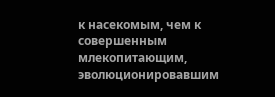к насекомым, чем к совершенным млекопитающим, эволюционировавшим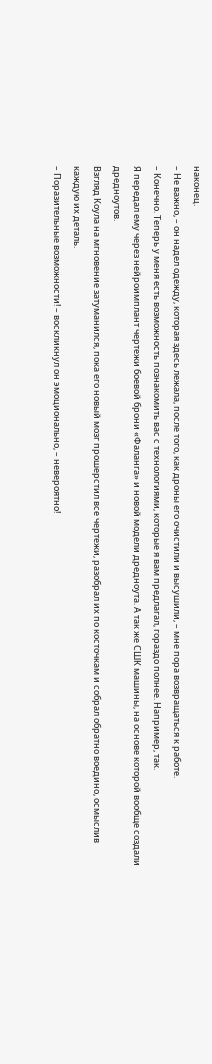наконец.
– Не важно, – он надел одежду, которая здесь лежала, после того, как дроны его очистили и высушили, – мне пора возвращаться к работе.
– Конечно. Теперь у меня есть возможность познакомить вас с технологиями, которые я вам предлагал, гораздо полнее. Например, так.
Я передал ему через нейроимплант чертежи боевой брони «Фаланга» и новой модели дредноута. А так же СШК машины, на основе которой вообще создали дредноутов.
Взгляд Коула на мгновение затуманился, пока его новый мозг прошерстил все чертежи, разобрал их по косточкам и собрал обратно воедино, осмыслив каждую их деталь.
– Поразительные возможности! – воскликнул он эмоционально, – невероятно!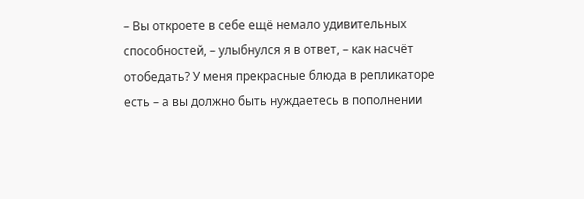– Вы откроете в себе ещё немало удивительных способностей, – улыбнулся я в ответ, – как насчёт отобедать? У меня прекрасные блюда в репликаторе есть – а вы должно быть нуждаетесь в пополнении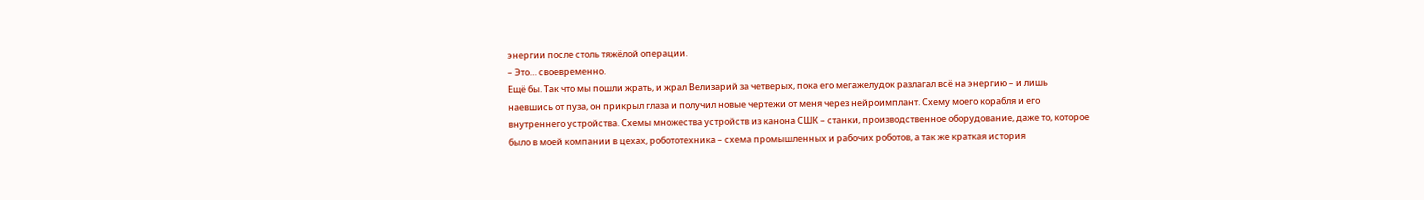энергии после столь тяжёлой операции.
– Это… своевременно.
Ещё бы. Так что мы пошли жрать, и жрал Велизарий за четверых, пока его мегажелудок разлагал всё на энергию – и лишь наевшись от пуза, он прикрыл глаза и получил новые чертежи от меня через нейроимплант. Схему моего корабля и его внутреннего устройства. Схемы множества устройств из канона СШК – станки, производственное оборудование, даже то, которое было в моей компании в цехах, робототехника – схема промышленных и рабочих роботов, а так же краткая история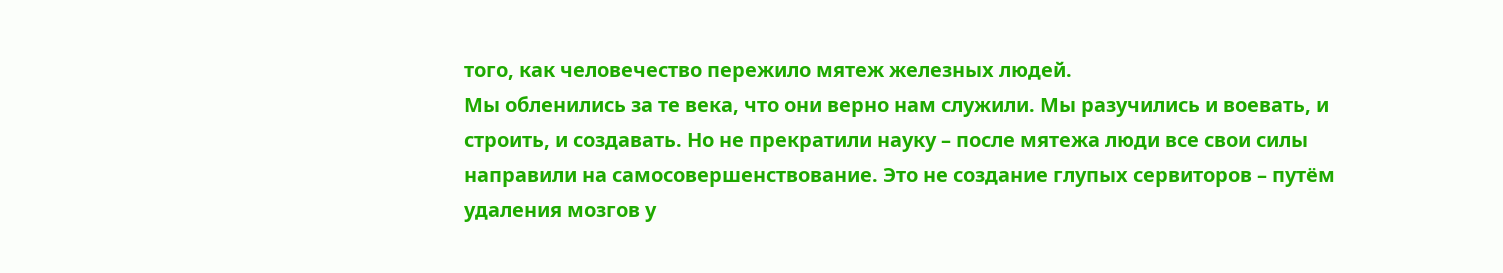того, как человечество пережило мятеж железных людей.
Мы обленились за те века, что они верно нам служили. Мы разучились и воевать, и строить, и создавать. Но не прекратили науку – после мятежа люди все свои силы направили на самосовершенствование. Это не создание глупых сервиторов – путём удаления мозгов у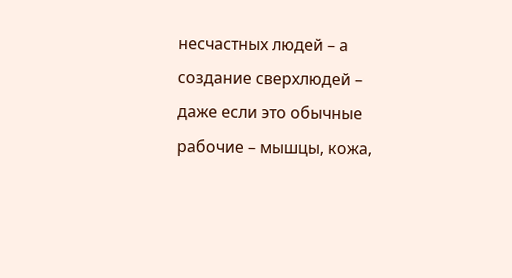несчастных людей – а создание сверхлюдей – даже если это обычные рабочие – мышцы, кожа,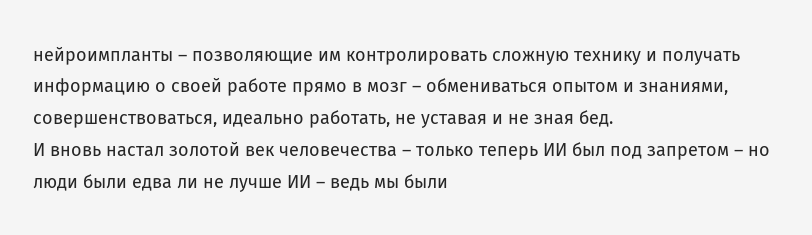нейроимпланты – позволяющие им контролировать сложную технику и получать информацию о своей работе прямо в мозг – обмениваться опытом и знаниями, совершенствоваться, идеально работать, не уставая и не зная бед.
И вновь настал золотой век человечества – только теперь ИИ был под запретом – но люди были едва ли не лучше ИИ – ведь мы были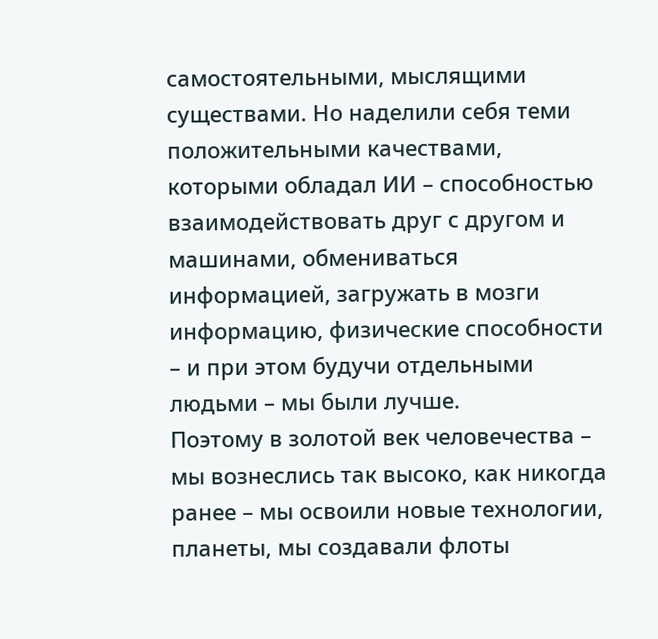самостоятельными, мыслящими существами. Но наделили себя теми положительными качествами, которыми обладал ИИ – способностью взаимодействовать друг с другом и машинами, обмениваться информацией, загружать в мозги информацию, физические способности – и при этом будучи отдельными людьми – мы были лучше.
Поэтому в золотой век человечества – мы вознеслись так высоко, как никогда ранее – мы освоили новые технологии, планеты, мы создавали флоты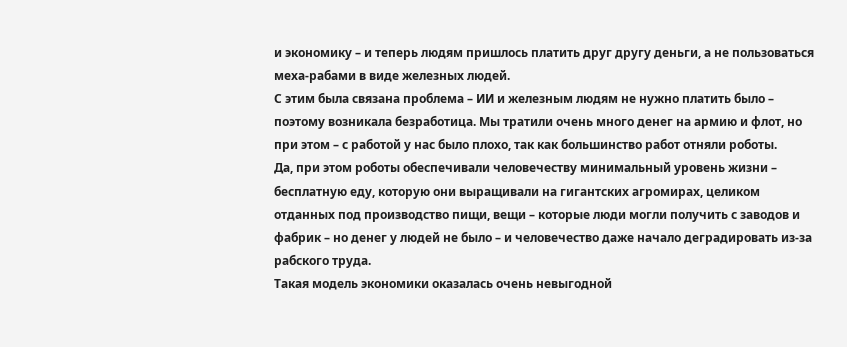и экономику – и теперь людям пришлось платить друг другу деньги, а не пользоваться меха-рабами в виде железных людей.
С этим была связана проблема – ИИ и железным людям не нужно платить было – поэтому возникала безработица. Мы тратили очень много денег на армию и флот, но при этом – с работой у нас было плохо, так как большинство работ отняли роботы.
Да, при этом роботы обеспечивали человечеству минимальный уровень жизни – бесплатную еду, которую они выращивали на гигантских агромирах, целиком отданных под производство пищи, вещи – которые люди могли получить с заводов и фабрик – но денег у людей не было – и человечество даже начало деградировать из-за рабского труда.
Такая модель экономики оказалась очень невыгодной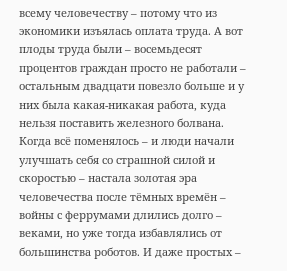всему человечеству – потому что из экономики изъялась оплата труда. А вот плоды труда были – восемьдесят процентов граждан просто не работали – остальным двадцати повезло больше и у них была какая-никакая работа, куда нельзя поставить железного болвана.
Когда всё поменялось – и люди начали улучшать себя со страшной силой и скоростью – настала золотая эра человечества после тёмных времён – войны с феррумами длились долго – веками, но уже тогда избавлялись от большинства роботов. И даже простых –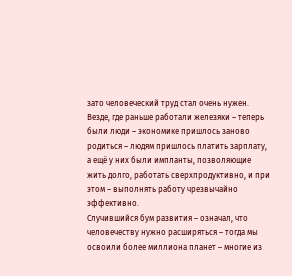зато человеческий труд стал очень нужен. Везде, где раньше работали железяки – теперь были люди – экономике пришлось заново родиться – людям пришлось платить зарплату, а ещё у них были импланты, позволяющие жить долго, работать сверхпродуктивно, и при этом – выполнять работу чрезвычайно эффективно.
Случившийся бум развития – означал, что человечеству нужно расширяться – тогда мы освоили более миллиона планет – многие из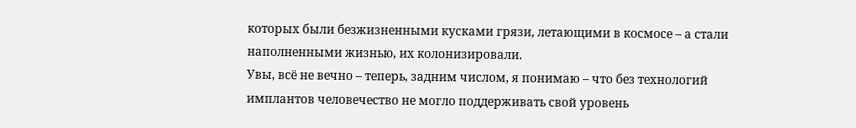которых были безжизненными кусками грязи, летающими в космосе – а стали наполненными жизнью, их колонизировали.
Увы, всё не вечно – теперь, задним числом, я понимаю – что без технологий имплантов человечество не могло поддерживать свой уровень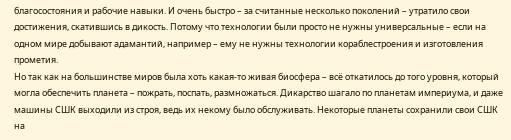благосостояния и рабочие навыки. И очень быстро – за считанные несколько поколений – утратило свои достижения, скатившись в дикость. Потому что технологии были просто не нужны универсальные – если на одном мире добывают адамантий, например – ему не нужны технологии кораблестроения и изготовления прометия.
Но так как на большинстве миров была хоть какая-то живая биосфера – всё откатилось до того уровня, который могла обеспечить планета – пожрать, поспать, размножаться. Дикарство шагало по планетам империума, и даже машины СШК выходили из строя, ведь их некому было обслуживать. Некоторые планеты сохранили свои СШК на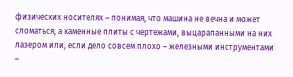физических носителях – понимая, что машина не вечна и может сломаться, а каменные плиты с чертежами, выцарапанными на них лазером или, если дело совсем плохо – железными инструментами –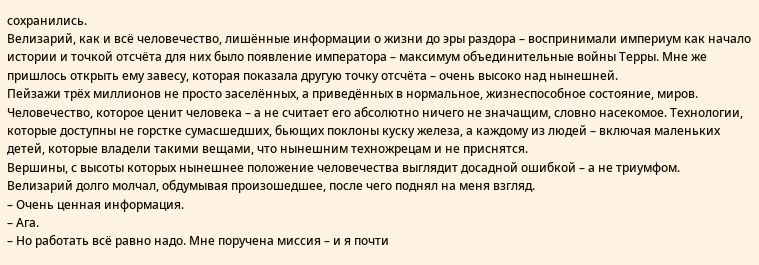сохранились.
Велизарий, как и всё человечество, лишённые информации о жизни до эры раздора – воспринимали империум как начало истории и точкой отсчёта для них было появление императора – максимум объединительные войны Терры. Мне же пришлось открыть ему завесу, которая показала другую точку отсчёта – очень высоко над нынешней.
Пейзажи трёх миллионов не просто заселённых, а приведённых в нормальное, жизнеспособное состояние, миров. Человечество, которое ценит человека – а не считает его абсолютно ничего не значащим, словно насекомое. Технологии, которые доступны не горстке сумасшедших, бьющих поклоны куску железа, а каждому из людей – включая маленьких детей, которые владели такими вещами, что нынешним техножрецам и не приснятся.
Вершины, с высоты которых нынешнее положение человечества выглядит досадной ошибкой – а не триумфом.
Велизарий долго молчал, обдумывая произошедшее, после чего поднял на меня взгляд.
– Очень ценная информация.
– Ага.
– Но работать всё равно надо. Мне поручена миссия – и я почти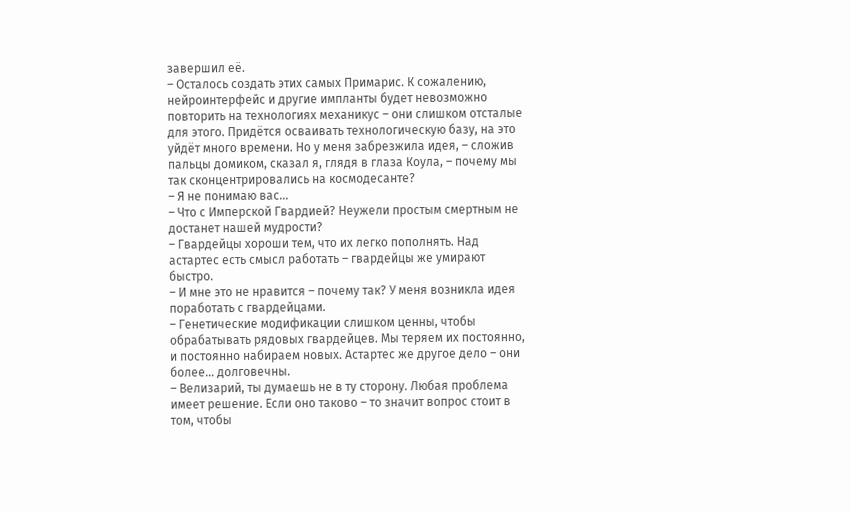завершил её.
– Осталось создать этих самых Примарис. К сожалению, нейроинтерфейс и другие импланты будет невозможно повторить на технологиях механикус – они слишком отсталые для этого. Придётся осваивать технологическую базу, на это уйдёт много времени. Но у меня забрезжила идея, – сложив пальцы домиком, сказал я, глядя в глаза Коула, – почему мы так сконцентрировались на космодесанте?
– Я не понимаю вас…
– Что с Имперской Гвардией? Неужели простым смертным не достанет нашей мудрости?
– Гвардейцы хороши тем, что их легко пополнять. Над астартес есть смысл работать – гвардейцы же умирают быстро.
– И мне это не нравится – почему так? У меня возникла идея поработать с гвардейцами.
– Генетические модификации слишком ценны, чтобы обрабатывать рядовых гвардейцев. Мы теряем их постоянно, и постоянно набираем новых. Астартес же другое дело – они более… долговечны.
– Велизарий, ты думаешь не в ту сторону. Любая проблема имеет решение. Если оно таково – то значит вопрос стоит в том, чтобы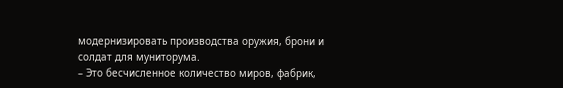модернизировать производства оружия, брони и солдат для муниторума.
– Это бесчисленное количество миров, фабрик,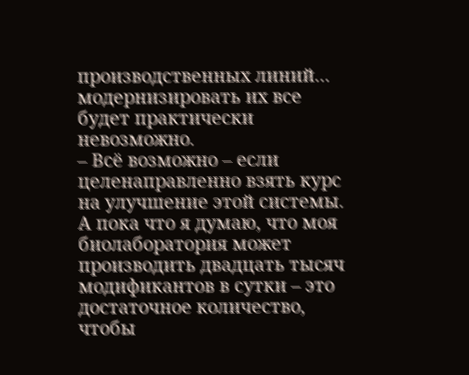производственных линий… модернизировать их все будет практически невозможно.
– Всё возможно – если целенаправленно взять курс на улучшение этой системы. А пока что я думаю, что моя биолаборатория может производить двадцать тысяч модификантов в сутки – это достаточное количество, чтобы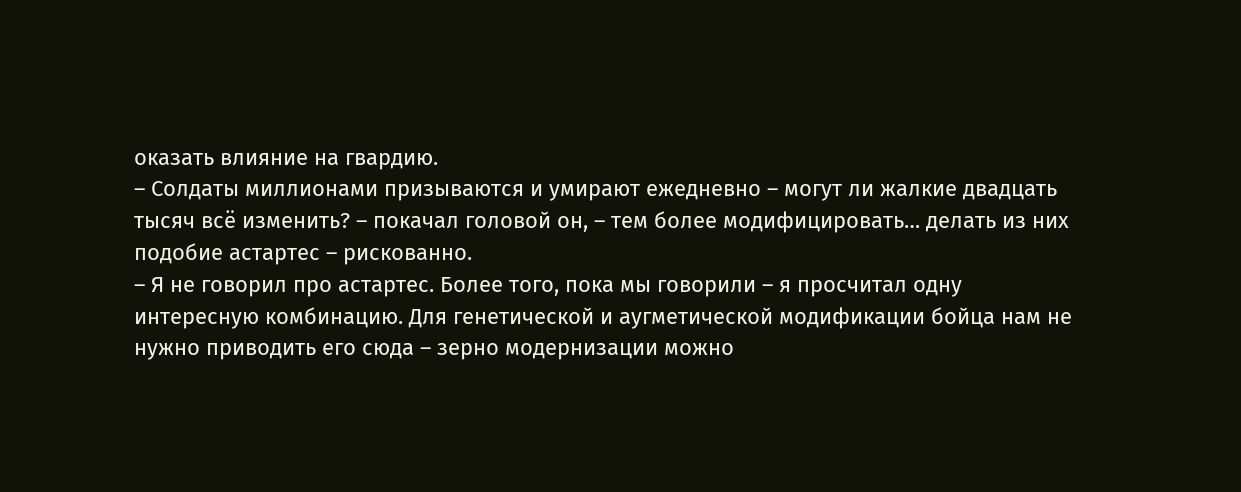оказать влияние на гвардию.
– Солдаты миллионами призываются и умирают ежедневно – могут ли жалкие двадцать тысяч всё изменить? – покачал головой он, – тем более модифицировать… делать из них подобие астартес – рискованно.
– Я не говорил про астартес. Более того, пока мы говорили – я просчитал одну интересную комбинацию. Для генетической и аугметической модификации бойца нам не нужно приводить его сюда – зерно модернизации можно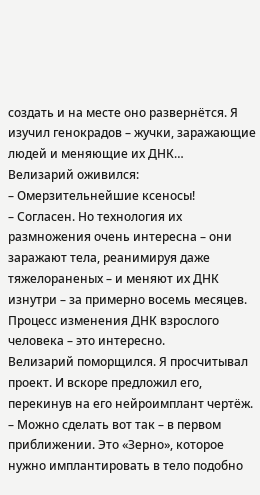создать и на месте оно развернётся. Я изучил генокрадов – жучки, заражающие людей и меняющие их ДНК…
Велизарий оживился:
– Омерзительнейшие ксеносы!
– Согласен. Но технология их размножения очень интересна – они заражают тела, реанимируя даже тяжелораненых – и меняют их ДНК изнутри – за примерно восемь месяцев. Процесс изменения ДНК взрослого человека – это интересно.
Велизарий поморщился. Я просчитывал проект. И вскоре предложил его, перекинув на его нейроимплант чертёж.
– Можно сделать вот так – в первом приближении. Это «Зерно», которое нужно имплантировать в тело подобно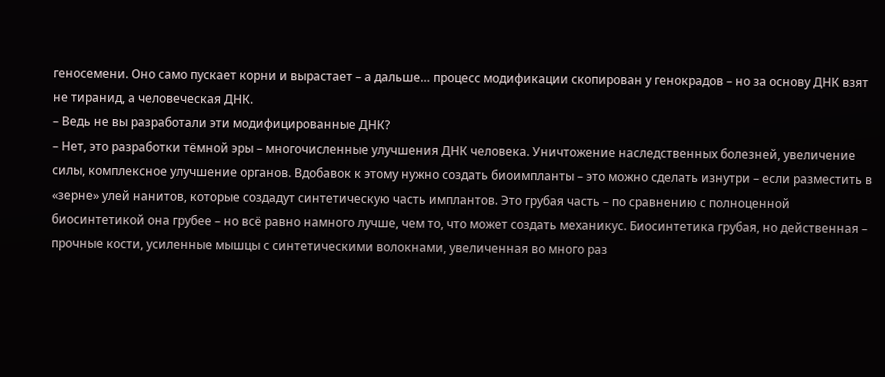геносемени. Оно само пускает корни и вырастает – а дальше… процесс модификации скопирован у генокрадов – но за основу ДНК взят не тиранид, а человеческая ДНК.
– Ведь не вы разработали эти модифицированные ДНК?
– Нет, это разработки тёмной эры – многочисленные улучшения ДНК человека. Уничтожение наследственных болезней, увеличение силы, комплексное улучшение органов. Вдобавок к этому нужно создать биоимпланты – это можно сделать изнутри – если разместить в «зерне» улей нанитов, которые создадут синтетическую часть имплантов. Это грубая часть – по сравнению с полноценной биосинтетикой она грубее – но всё равно намного лучше, чем то, что может создать механикус. Биосинтетика грубая, но действенная – прочные кости, усиленные мышцы с синтетическими волокнами, увеличенная во много раз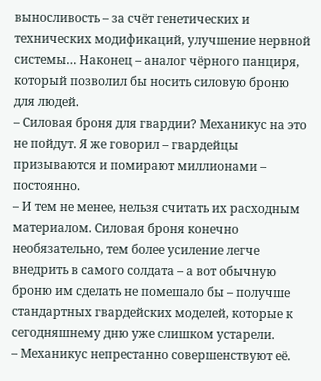выносливость – за счёт генетических и технических модификаций, улучшение нервной системы… Наконец – аналог чёрного панциря, который позволил бы носить силовую броню для людей.
– Силовая броня для гвардии? Механикус на это не пойдут. Я же говорил – гвардейцы призываются и помирают миллионами – постоянно.
– И тем не менее, нельзя считать их расходным материалом. Силовая броня конечно необязательно, тем более усиление легче внедрить в самого солдата – а вот обычную броню им сделать не помешало бы – получше стандартных гвардейских моделей, которые к сегодняшнему дню уже слишком устарели.
– Механикус непрестанно совершенствуют её.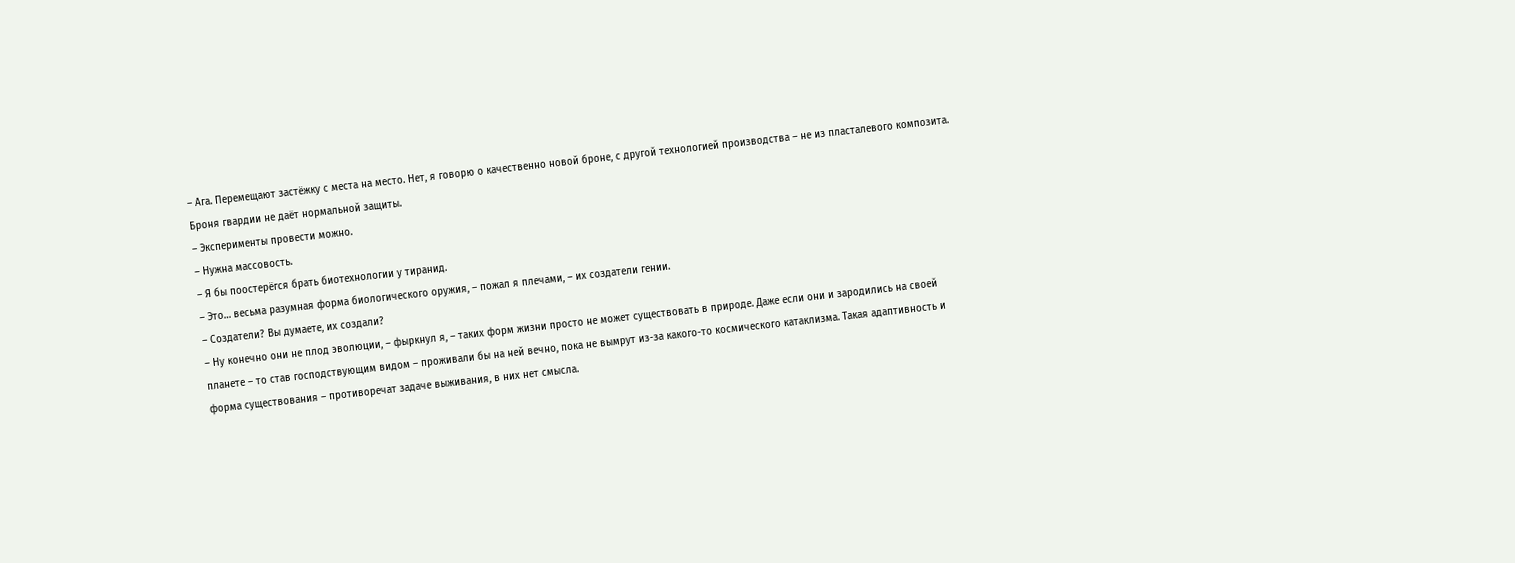– Ага. Перемещают застёжку с места на место. Нет, я говорю о качественно новой броне, с другой технологией производства – не из пласталевого композита. Броня гвардии не даёт нормальной защиты.
– Эксперименты провести можно.
– Нужна массовость.
– Я бы поостерёгся брать биотехнологии у тиранид.
– Это… весьма разумная форма биологического оружия, – пожал я плечами, – их создатели гении.
– Создатели? Вы думаете, их создали?
– Ну конечно они не плод эволюции, – фыркнул я, – таких форм жизни просто не может существовать в природе. Даже если они и зародились на своей планете – то став господствующим видом – проживали бы на ней вечно, пока не вымрут из-за какого-то космического катаклизма. Такая адаптивность и форма существования – противоречат задаче выживания, в них нет смысла.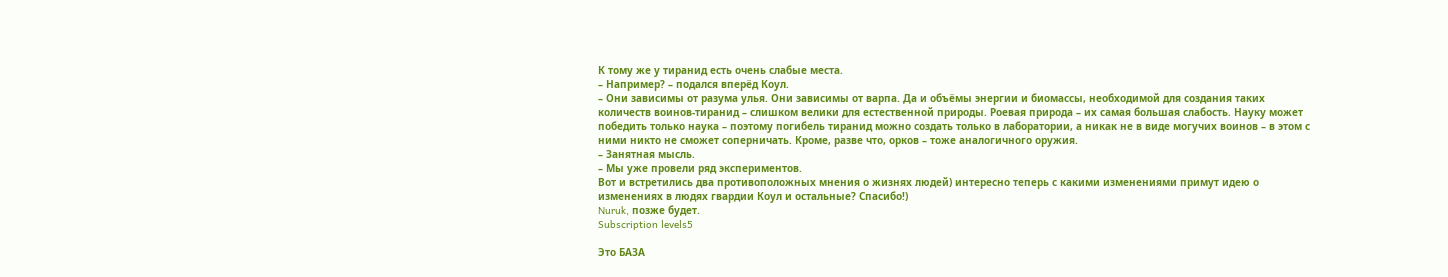К тому же у тиранид есть очень слабые места.
– Например? – подался вперёд Коул.
– Они зависимы от разума улья. Они зависимы от варпа. Да и объёмы энергии и биомассы, необходимой для создания таких количеств воинов-тиранид – слишком велики для естественной природы. Роевая природа – их самая большая слабость. Науку может победить только наука – поэтому погибель тиранид можно создать только в лаборатории, а никак не в виде могучих воинов – в этом с ними никто не сможет соперничать. Кроме, разве что, орков – тоже аналогичного оружия.
– Занятная мысль.
– Мы уже провели ряд экспериментов.
Вот и встретились два противоположных мнения о жизнях людей) интересно теперь с какими изменениями примут идею о изменениях в людях гвардии Коул и остальные? Спасибо!)
Nuruk, позже будет.
Subscription levels5

Это БАЗА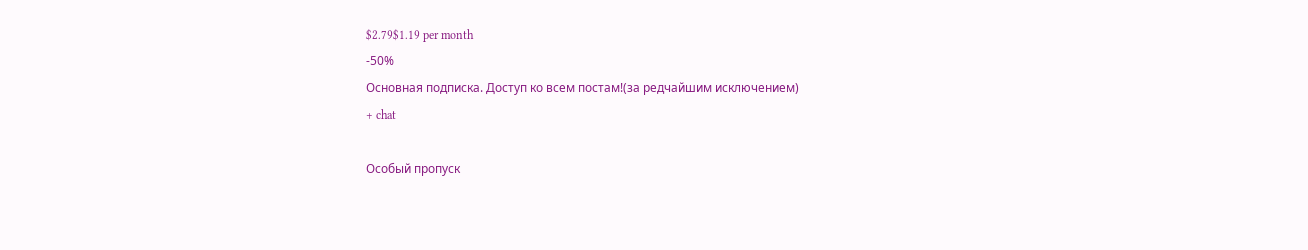$2.79$1.19 per month
-50%
Основная подписка. Доступ ко всем постам!(за редчайшим исключением)
+ chat

Особый пропуск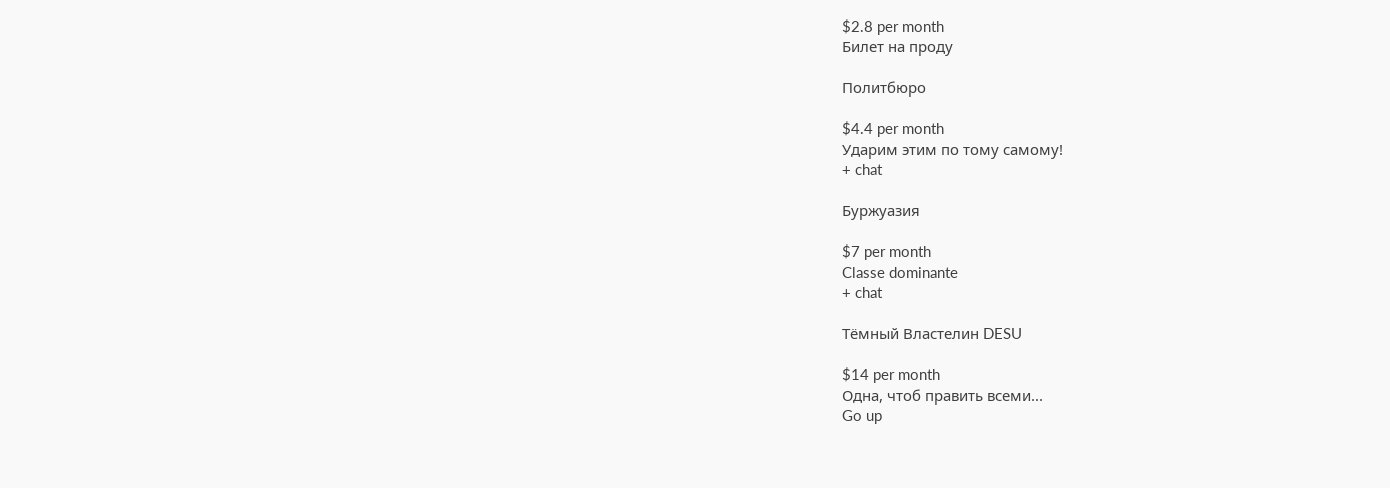$2.8 per month
Билет на проду

Политбюро

$4.4 per month
Ударим этим по тому самому!
+ chat

Буржуазия

$7 per month
Classe dominante
+ chat

Тёмный Властелин DESU

$14 per month
Одна, чтоб править всеми...
Go up